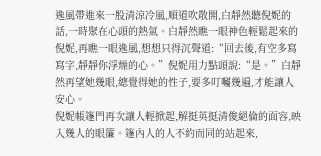逸風帶進來一股清涼冷風,順道吹散開,白靜然聽倪妮的話,一時聚在心頭的熱氣。白靜然瞧一眼神色輕鬆起來的倪妮,再瞧一眼逸風,想想只得沉聲道:“回去後,有空多寫寫字,靜靜你浮燥的心。”倪妮用力點頭說:“是。”白靜然再望她幾眼,總覺得她的性子,要多叮囑幾遍,才能讓人安心。
倪妮帳篷門再次讓人輕掀起,解挺英挺清俊絕倫的面容,映入幾人的眼簾。篷內人的人不約而同的站起來,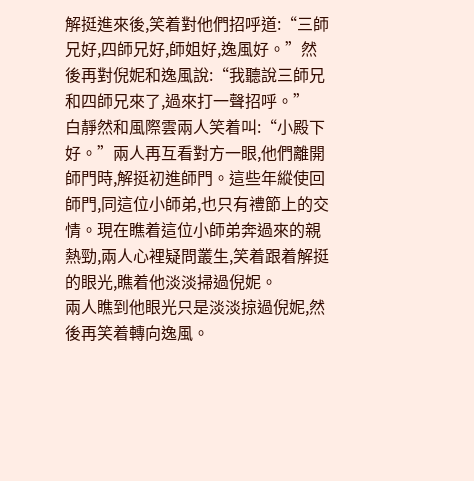解挺進來後,笑着對他們招呼道:“三師兄好,四師兄好,師姐好,逸風好。”然後再對倪妮和逸風說:“我聽說三師兄和四師兄來了,過來打一聲招呼。”
白靜然和風際雲兩人笑着叫:“小殿下好。”兩人再互看對方一眼,他們離開師門時,解挺初進師門。這些年縱使回師門,同這位小師弟,也只有禮節上的交情。現在瞧着這位小師弟奔過來的親熱勁,兩人心裡疑問叢生,笑着跟着解挺的眼光,瞧着他淡淡掃過倪妮。
兩人瞧到他眼光只是淡淡掠過倪妮,然後再笑着轉向逸風。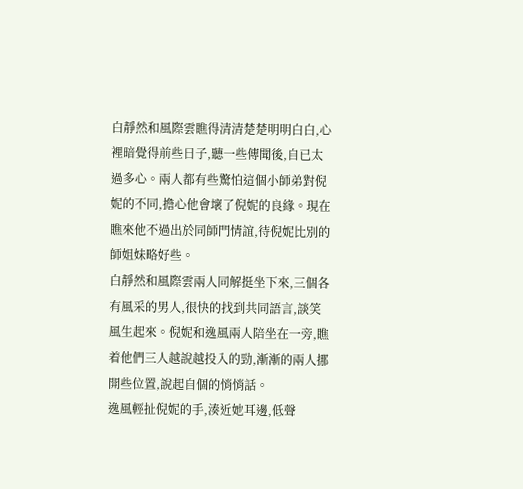白靜然和風際雲瞧得清清楚楚明明白白,心裡暗覺得前些日子,聽一些傳聞後,自已太過多心。兩人都有些驚怕這個小師弟對倪妮的不同,擔心他會壞了倪妮的良緣。現在瞧來他不過出於同師門情誼,待倪妮比別的師姐妹略好些。
白靜然和風際雲兩人同解挺坐下來,三個各有風采的男人,很快的找到共同語言,談笑風生起來。倪妮和逸風兩人陪坐在一旁,瞧着他們三人越說越投入的勁,漸漸的兩人挪開些位置,說起自個的悄悄話。
逸風輕扯倪妮的手,湊近她耳邊,低聲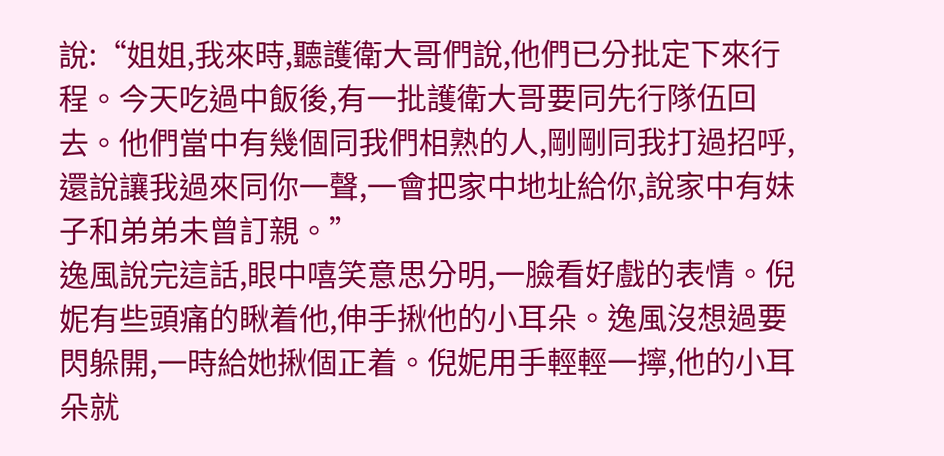說:“姐姐,我來時,聽護衛大哥們說,他們已分批定下來行程。今天吃過中飯後,有一批護衛大哥要同先行隊伍回去。他們當中有幾個同我們相熟的人,剛剛同我打過招呼,還說讓我過來同你一聲,一會把家中地址給你,說家中有妹子和弟弟未曾訂親。”
逸風說完這話,眼中嘻笑意思分明,一臉看好戲的表情。倪妮有些頭痛的瞅着他,伸手揪他的小耳朵。逸風沒想過要閃躲開,一時給她揪個正着。倪妮用手輕輕一擰,他的小耳朵就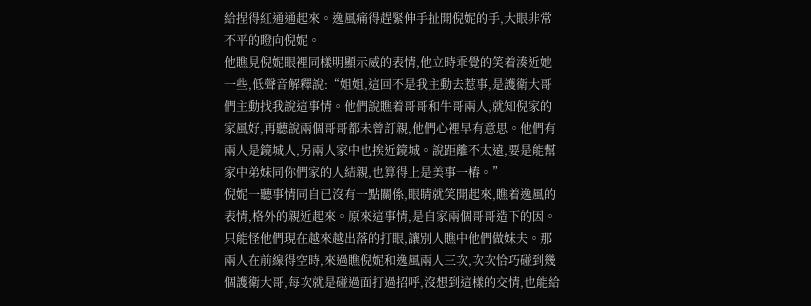給捏得紅通通起來。逸風痛得趕緊伸手扯開倪妮的手,大眼非常不平的瞪向倪妮。
他瞧見倪妮眼裡同樣明顯示威的表情,他立時乖覺的笑着湊近她一些,低聲音解釋說:“姐姐,這回不是我主動去惹事,是護衛大哥們主動找我說這事情。他們說瞧着哥哥和牛哥兩人,就知倪家的家風好,再聽說兩個哥哥都未曾訂親,他們心裡早有意思。他們有兩人是鏡城人,另兩人家中也挨近鏡城。說距離不太遠,要是能幫家中弟妹同你們家的人結親,也算得上是美事一樁。”
倪妮一聽事情同自已沒有一點關係,眼睛就笑開起來,瞧着逸風的表情,格外的親近起來。原來這事情,是自家兩個哥哥造下的因。只能怪他們現在越來越出落的打眼,讓別人瞧中他們做妹夫。那兩人在前線得空時,來過瞧倪妮和逸風兩人三次,次次恰巧碰到幾個護衛大哥,每次就是碰過面打過招呼,沒想到這樣的交情,也能給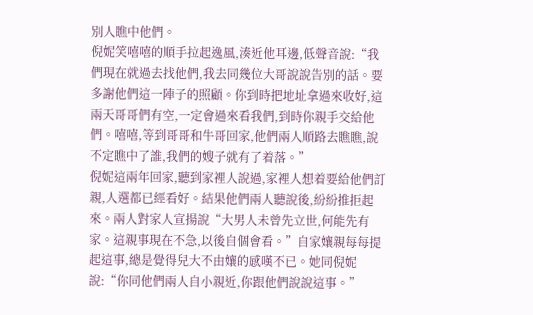別人瞧中他們。
倪妮笑嘻嘻的順手拉起逸風,湊近他耳邊,低聲音說:“我們現在就過去找他們,我去同幾位大哥說說告別的話。要多謝他們這一陣子的照顧。你到時把地址拿過來收好,這兩天哥哥們有空,一定會過來看我們,到時你親手交給他們。嘻嘻,等到哥哥和牛哥回家,他們兩人順路去瞧瞧,說不定瞧中了誰,我們的嫂子就有了着落。”
倪妮這兩年回家,聽到家裡人說過,家裡人想着要給他們訂親,人選都已經看好。結果他們兩人聽說後,紛紛推拒起來。兩人對家人宣揚說“大男人未曾先立世,何能先有家。這親事現在不急,以後自個會看。”自家孃親每每提起這事,總是覺得兒大不由孃的感嘆不已。她同倪妮說:“你同他們兩人自小親近,你跟他們說說這事。”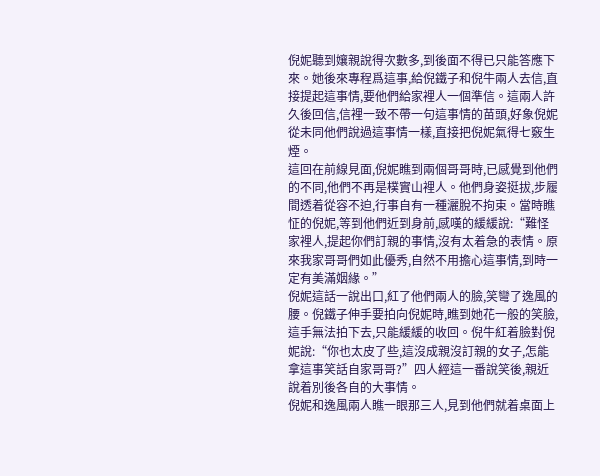倪妮聽到孃親說得次數多,到後面不得已只能答應下來。她後來專程爲這事,給倪鐵子和倪牛兩人去信,直接提起這事情,要他們給家裡人一個準信。這兩人許久後回信,信裡一致不帶一句這事情的苗頭,好象倪妮從未同他們說過這事情一樣,直接把倪妮氣得七竅生煙。
這回在前線見面,倪妮瞧到兩個哥哥時,已感覺到他們的不同,他們不再是樸實山裡人。他們身姿挺拔,步履間透着從容不迫,行事自有一種灑脫不拘束。當時瞧怔的倪妮,等到他們近到身前,感嘆的緩緩說:“難怪家裡人,提起你們訂親的事情,沒有太着急的表情。原來我家哥哥們如此優秀,自然不用擔心這事情,到時一定有美滿姻緣。”
倪妮這話一說出口,紅了他們兩人的臉,笑彎了逸風的腰。倪鐵子伸手要拍向倪妮時,瞧到她花一般的笑臉,這手無法拍下去,只能緩緩的收回。倪牛紅着臉對倪妮說:“你也太皮了些,這沒成親沒訂親的女子,怎能拿這事笑話自家哥哥?”四人經這一番說笑後,親近說着別後各自的大事情。
倪妮和逸風兩人瞧一眼那三人,見到他們就着桌面上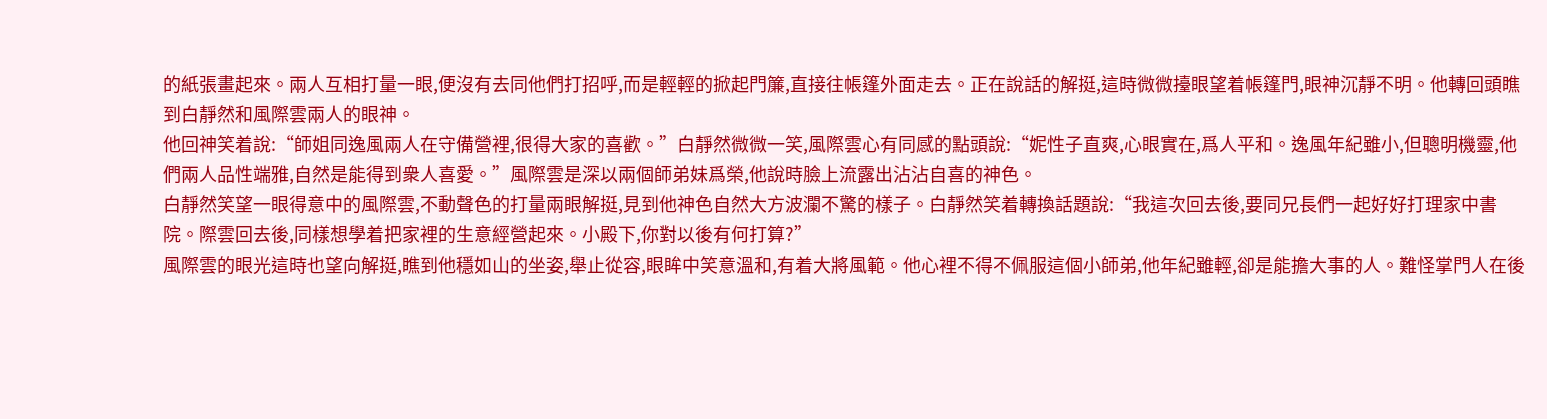的紙張畫起來。兩人互相打量一眼,便沒有去同他們打招呼,而是輕輕的掀起門簾,直接往帳篷外面走去。正在說話的解挺,這時微微擡眼望着帳篷門,眼神沉靜不明。他轉回頭瞧到白靜然和風際雲兩人的眼神。
他回神笑着說:“師姐同逸風兩人在守備營裡,很得大家的喜歡。”白靜然微微一笑,風際雲心有同感的點頭說:“妮性子直爽,心眼實在,爲人平和。逸風年紀雖小,但聰明機靈,他們兩人品性端雅,自然是能得到衆人喜愛。”風際雲是深以兩個師弟妹爲榮,他說時臉上流露出沾沾自喜的神色。
白靜然笑望一眼得意中的風際雲,不動聲色的打量兩眼解挺,見到他神色自然大方波瀾不驚的樣子。白靜然笑着轉換話題說:“我這次回去後,要同兄長們一起好好打理家中書院。際雲回去後,同樣想學着把家裡的生意經營起來。小殿下,你對以後有何打算?”
風際雲的眼光這時也望向解挺,瞧到他穩如山的坐姿,舉止從容,眼眸中笑意溫和,有着大將風範。他心裡不得不佩服這個小師弟,他年紀雖輕,卻是能擔大事的人。難怪掌門人在後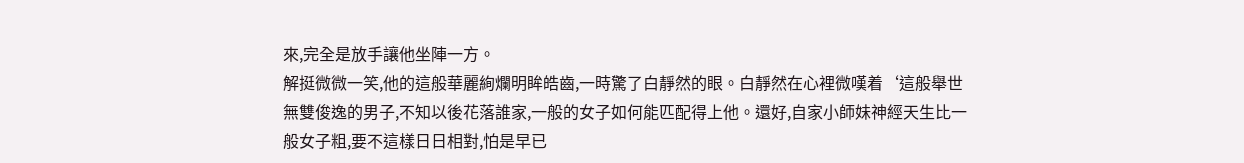來,完全是放手讓他坐陣一方。
解挺微微一笑,他的這般華麗絢爛明眸皓齒,一時驚了白靜然的眼。白靜然在心裡微嘆着‘這般舉世無雙俊逸的男子,不知以後花落誰家,一般的女子如何能匹配得上他。還好,自家小師妹神經天生比一般女子粗,要不這樣日日相對,怕是早已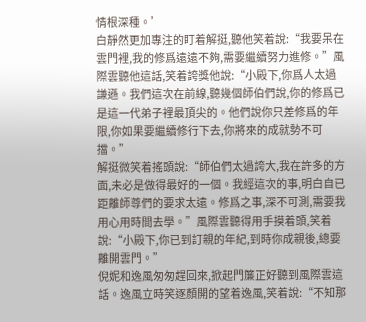情根深種。’
白靜然更加專注的盯着解挺,聽他笑着說:“我要呆在雲門裡,我的修爲遠遠不夠,需要繼續努力進修。”風際雲聽他這話,笑着誇獎他說:“小殿下,你爲人太過謙遜。我們這次在前線,聽幾個師伯們說,你的修爲已是這一代弟子裡最頂尖的。他們說你只差修爲的年限,你如果要繼續修行下去,你將來的成就勢不可擋。”
解挺微笑着搖頭說:“師伯們太過誇大,我在許多的方面,未必是做得最好的一個。我經這次的事,明白自已距離師尊們的要求太遠。修爲之事,深不可測,需要我用心用時間去學。”風際雲聽得用手摸着頭,笑着說:“小殿下,你已到訂親的年紀,到時你成親後,總要離開雲門。”
倪妮和逸風匆匆趕回來,掀起門簾正好聽到風際雲這話。逸風立時笑逐顏開的望着逸風,笑着說:“不知那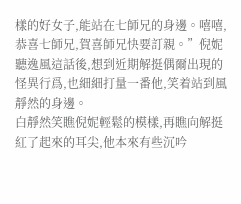樣的好女子,能站在七師兄的身邊。嘻嘻,恭喜七師兄,賀喜師兄快要訂親。”倪妮聽逸風這話後,想到近期解挺偶爾出現的怪異行爲,也細細打量一番他,笑着站到風靜然的身邊。
白靜然笑瞧倪妮輕鬆的模樣,再瞧向解挺紅了起來的耳尖,他本來有些沉吟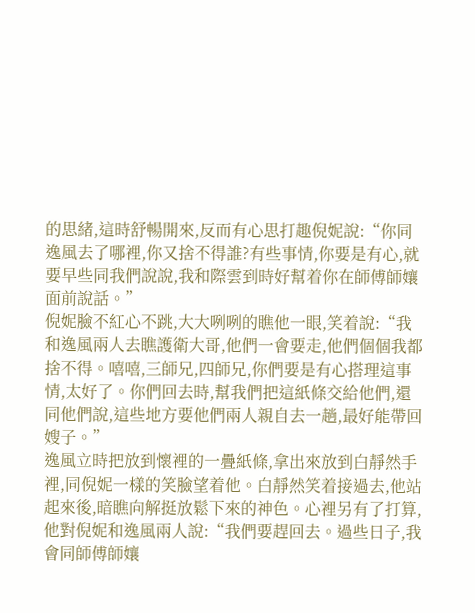的思緒,這時舒暢開來,反而有心思打趣倪妮說:“你同逸風去了哪裡,你又捨不得誰?有些事情,你要是有心,就要早些同我們說說,我和際雲到時好幫着你在師傅師孃面前說話。”
倪妮臉不紅心不跳,大大咧咧的瞧他一眼,笑着說:“我和逸風兩人去瞧護衛大哥,他們一會要走,他們個個我都捨不得。嘻嘻,三師兄,四師兄,你們要是有心搭理這事情,太好了。你們回去時,幫我們把這紙條交給他們,還同他們說,這些地方要他們兩人親自去一趟,最好能帶回嫂子。”
逸風立時把放到懷裡的一疊紙條,拿出來放到白靜然手裡,同倪妮一樣的笑臉望着他。白靜然笑着接過去,他站起來後,暗瞧向解挺放鬆下來的神色。心裡另有了打算,他對倪妮和逸風兩人說:“我們要趕回去。過些日子,我會同師傅師孃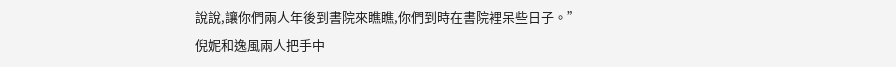說說,讓你們兩人年後到書院來瞧瞧,你們到時在書院裡呆些日子。”
倪妮和逸風兩人把手中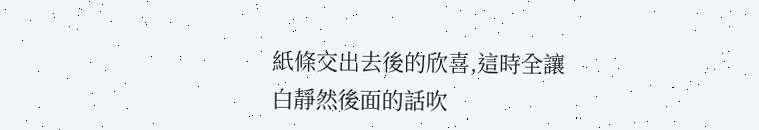紙條交出去後的欣喜,這時全讓白靜然後面的話吹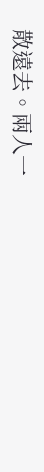散遠去。兩人一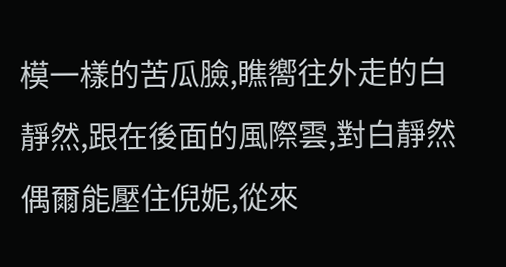模一樣的苦瓜臉,瞧嚮往外走的白靜然,跟在後面的風際雲,對白靜然偶爾能壓住倪妮,從來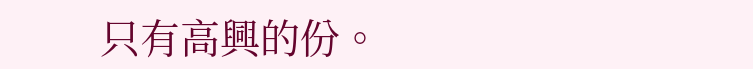只有高興的份。